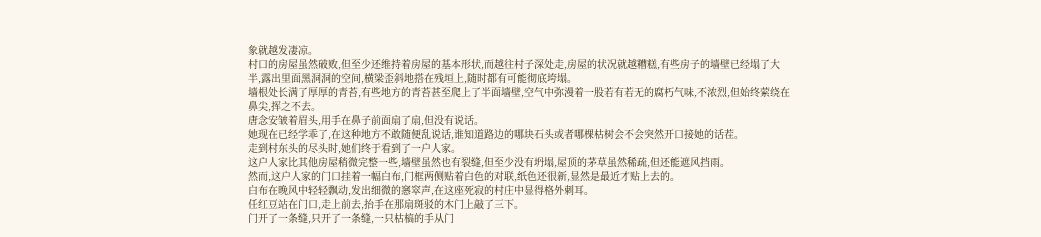象就越发凄凉。
村口的房屋虽然破败,但至少还维持着房屋的基本形状,而越往村子深处走,房屋的状况就越糟糕,有些房子的墙壁已经塌了大半,露出里面黑洞洞的空间,横梁歪斜地搭在残垣上,随时都有可能彻底垮塌。
墙根处长满了厚厚的青苔,有些地方的青苔甚至爬上了半面墙壁,空气中弥漫着一股若有若无的腐朽气味,不浓烈,但始终萦绕在鼻尖,挥之不去。
唐念安皱着眉头,用手在鼻子前面扇了扇,但没有说话。
她现在已经学乖了,在这种地方不敢随便乱说话,谁知道路边的哪块石头或者哪棵枯树会不会突然开口接她的话茬。
走到村东头的尽头时,她们终于看到了一户人家。
这户人家比其他房屋稍微完整一些,墙壁虽然也有裂缝,但至少没有坍塌,屋顶的茅草虽然稀疏,但还能遮风挡雨。
然而,这户人家的门口挂着一幅白布,门框两侧贴着白色的对联,纸色还很新,显然是最近才贴上去的。
白布在晚风中轻轻飘动,发出细微的窸窣声,在这座死寂的村庄中显得格外刺耳。
任红豆站在门口,走上前去,抬手在那扇斑驳的木门上敲了三下。
门开了一条缝,只开了一条缝,一只枯槁的手从门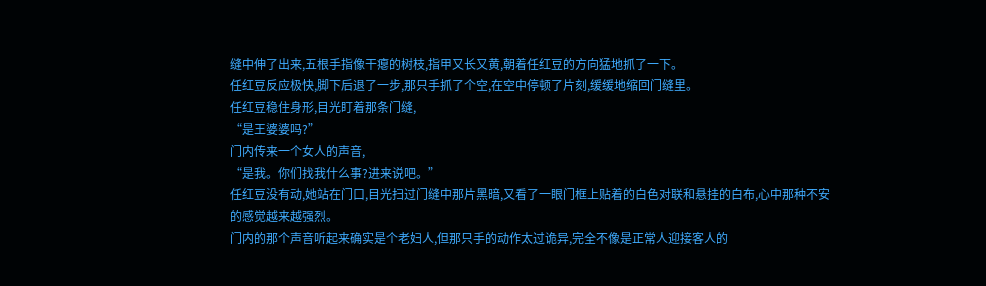缝中伸了出来,五根手指像干瘪的树枝,指甲又长又黄,朝着任红豆的方向猛地抓了一下。
任红豆反应极快,脚下后退了一步,那只手抓了个空,在空中停顿了片刻,缓缓地缩回门缝里。
任红豆稳住身形,目光盯着那条门缝,
“是王婆婆吗?”
门内传来一个女人的声音,
“是我。你们找我什么事?进来说吧。”
任红豆没有动,她站在门口,目光扫过门缝中那片黑暗,又看了一眼门框上贴着的白色对联和悬挂的白布,心中那种不安的感觉越来越强烈。
门内的那个声音听起来确实是个老妇人,但那只手的动作太过诡异,完全不像是正常人迎接客人的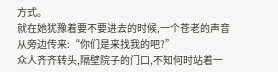方式。
就在她犹豫着要不要进去的时候,一个苍老的声音从旁边传来:“你们是来找我的吧?”
众人齐齐转头,隔壁院子的门口,不知何时站着一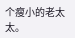个瘦小的老太太。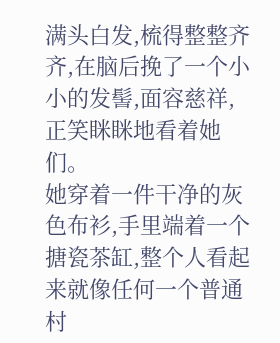满头白发,梳得整整齐齐,在脑后挽了一个小小的发髻,面容慈祥,正笑眯眯地看着她们。
她穿着一件干净的灰色布衫,手里端着一个搪瓷茶缸,整个人看起来就像任何一个普通村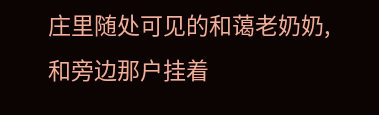庄里随处可见的和蔼老奶奶,和旁边那户挂着